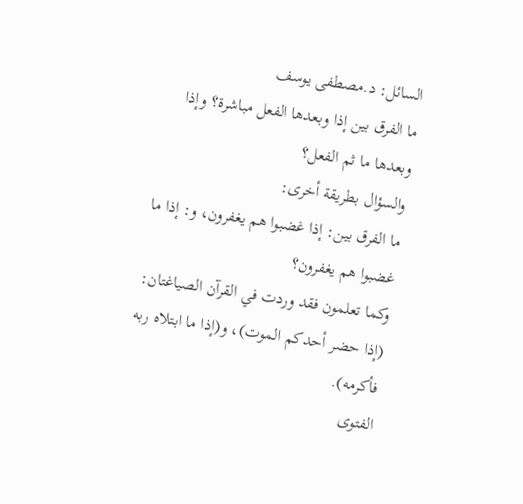السائل: د.مصطفى يوسف
ما الفرق بين إذا وبعدها الفعل مباشرة؟ وإذا وبعدها ما ثم الفعل؟
والسؤال بطريقة أخرى:
ما الفرق بين: إذا غضبوا هم يغفرون، و: إذا ما غضبوا هم يغفرون؟
وكما تعلمون فقد وردت في القرآن الصياغتان: (إذا حضر أحدكم الموت)، و(إذا ما ابتلاه ربه فأكرمه).
الفتوى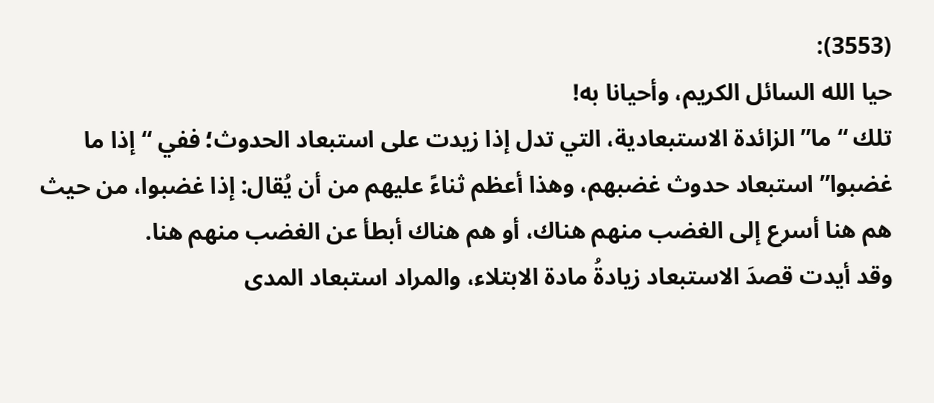(3553):
حيا الله السائل الكريم، وأحيانا به!
تلك “ما” الزائدة الاستبعادية، التي تدل إذا زيدت على استبعاد الحدوث؛ ففي “إذا ما غضبوا” استبعاد حدوث غضبهم، وهذا أعظم ثناءً عليهم من أن يُقال: إذا غضبوا، من حيث هم هنا أسرع إلى الغضب منهم هناك، أو هم هناك أبطأ عن الغضب منهم هنا.
وقد أيدت قصدَ الاستبعاد زيادةُ مادة الابتلاء، والمراد استبعاد المدى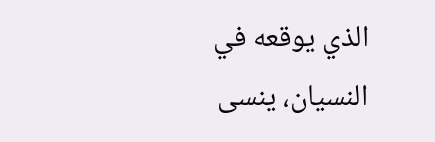الذي يوقعه في النسيان، ينسى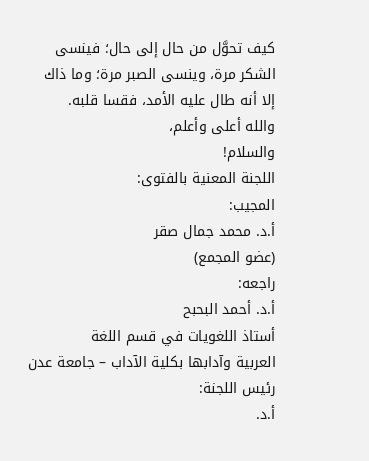كيف تحوَّل من حال إلى حال؛ فينسى الشكر مرة، وينسى الصبر مرة؛ وما ذاك إلا أنه طال عليه الأمد، فقسا قلبه.
والله أعلى وأعلم،
والسلام!
اللجنة المعنية بالفتوى:
المجيب:
أ.د. محمد جمال صقر
(عضو المجمع)
راجعه:
أ.د. أحمد البحبح
أستاذ اللغويات في قسم اللغة
العربية وآدابها بكلية الآداب – جامعة عدن
رئيس اللجنة:
أ.د.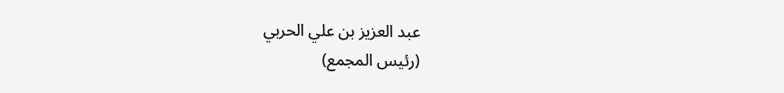عبد العزيز بن علي الحربي
(رئيس المجمع)